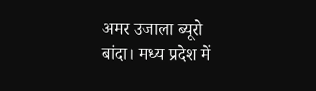अमर उजाला ब्यूरो
बांदा। मध्य प्रदेश में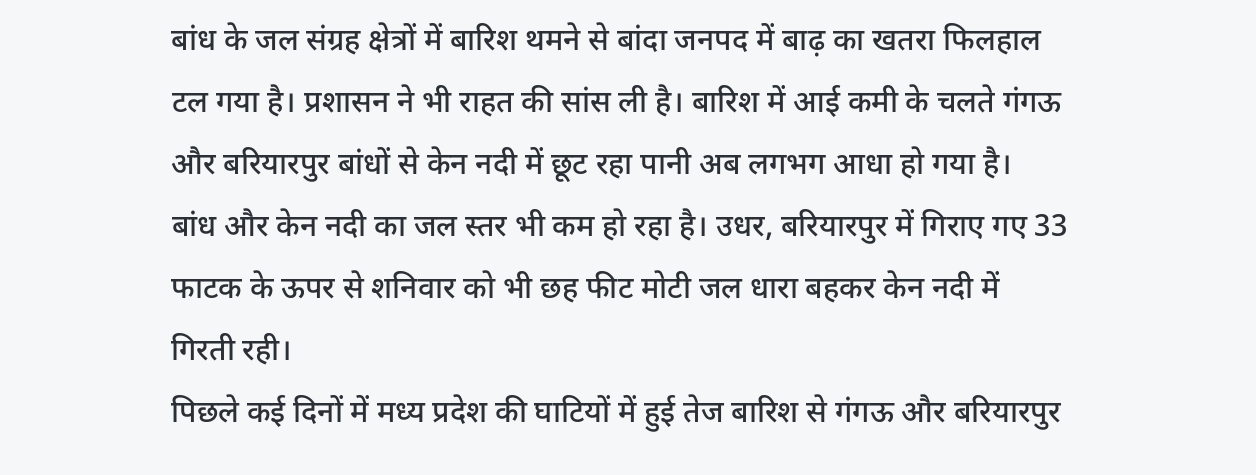बांध के जल संग्रह क्षेत्रों में बारिश थमने से बांदा जनपद में बाढ़ का खतरा फिलहाल टल गया है। प्रशासन ने भी राहत की सांस ली है। बारिश में आई कमी के चलते गंगऊ और बरियारपुर बांधों से केन नदी में छूट रहा पानी अब लगभग आधा हो गया है।
बांध और केन नदी का जल स्तर भी कम हो रहा है। उधर, बरियारपुर में गिराए गए 33 फाटक के ऊपर से शनिवार को भी छह फीट मोटी जल धारा बहकर केन नदी में गिरती रही।
पिछले कई दिनों में मध्य प्रदेश की घाटियों में हुई तेज बारिश से गंगऊ और बरियारपुर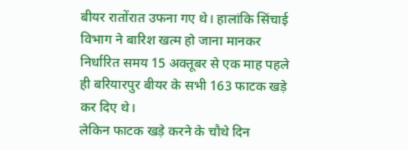बीयर रातोंरात उफना गए थे। हालांकि सिंचाई विभाग ने बारिश खत्म हो जाना मानकर निर्धारित समय 15 अक्तूबर से एक माह पहले ही बरियारपुर बीयर के सभी 163 फाटक खड़े कर दिए थे।
लेकिन फाटक खड़े करने के चौथे दिन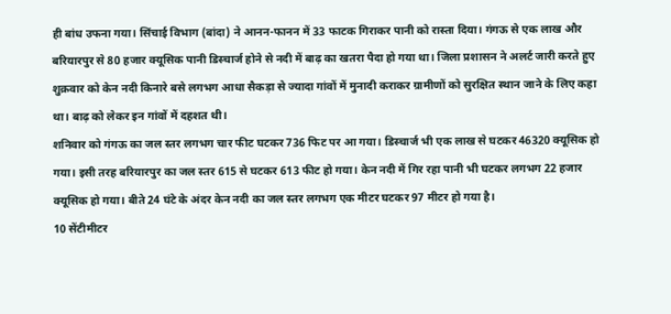ही बांध उफना गया। सिंचाई विभाग (बांदा) ने आनन-फानन में 33 फाटक गिराकर पानी को रास्ता दिया। गंगऊ से एक लाख और बरियारपुर से 80 हजार क्यूसिक पानी डिस्चार्ज होने से नदी में बाढ़ का खतरा पैदा हो गया था। जिला प्रशासन ने अलर्ट जारी करते हुए शुक्रवार को केन नदी किनारे बसे लगभग आधा सैकड़ा से ज्यादा गांवों में मुनादी कराकर ग्रामीणों को सुरक्षित स्थान जाने के लिए कहा था। बाढ़ को लेकर इन गांवों में दहशत थी।
शनिवार को गंगऊ का जल स्तर लगभग चार फीट घटकर 736 फिट पर आ गया। डिस्चार्ज भी एक लाख से घटकर 46320 क्यूसिक हो गया। इसी तरह बरियारपुर का जल स्तर 615 से घटकर 613 फीट हो गया। केन नदी में गिर रहा पानी भी घटकर लगभग 22 हजार क्यूसिक हो गया। बीते 24 घंटे के अंदर केन नदी का जल स्तर लगभग एक मीटर घटकर 97 मीटर हो गया है।
10 सेंटीमीटर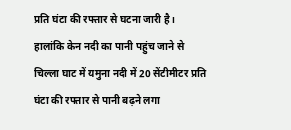प्रति घंटा की रफ्तार से घटना जारी है। हालांकि केन नदी का पानी पहुंच जाने से चिल्ला घाट में यमुना नदी में 20 सेंटीमीटर प्रति घंटा की रफ्तार से पानी बढ़ने लगा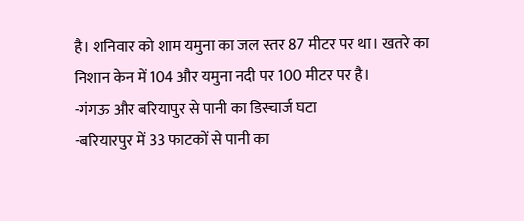है। शनिवार को शाम यमुना का जल स्तर 87 मीटर पर था। खतरे का निशान केन में 104 और यमुना नदी पर 100 मीटर पर है।
-गंगऊ और बरियापुर से पानी का डिस्चार्ज घटा
-बरियारपुर में 33 फाटकों से पानी का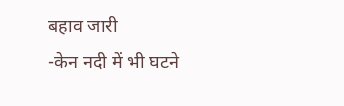बहाव जारी
-केन नदी में भी घटने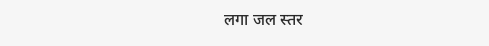लगा जल स्तर